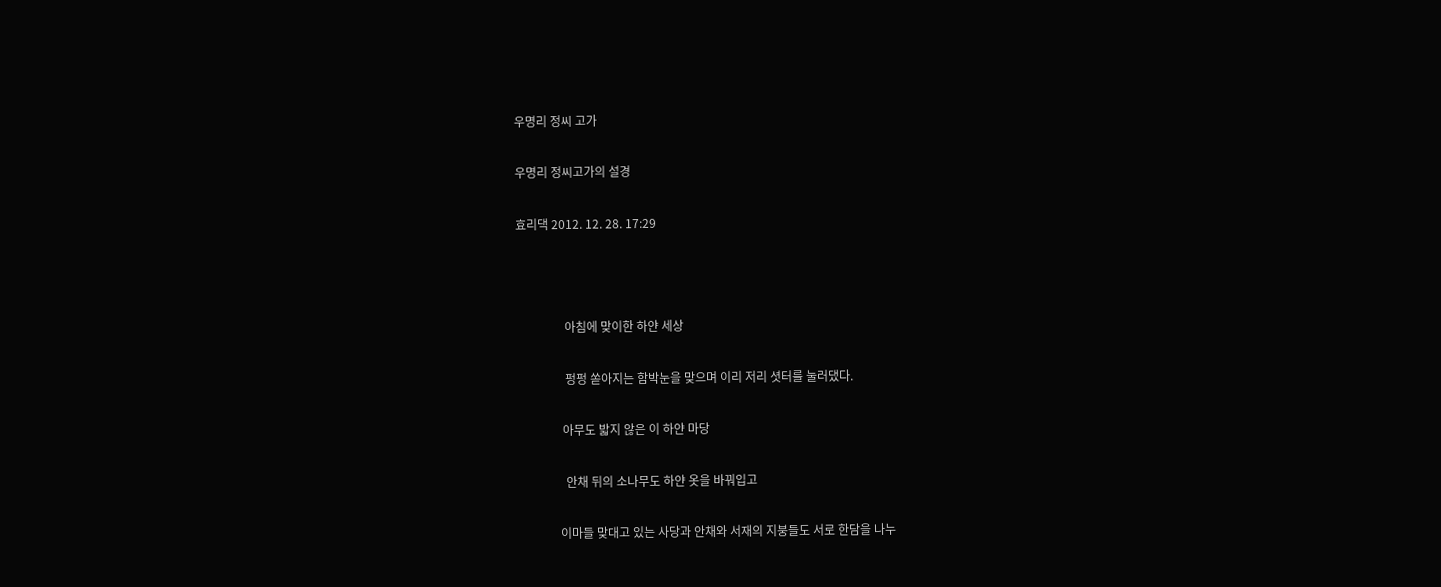우명리 정씨 고가

우명리 정씨고가의 설경

효리댁 2012. 12. 28. 17:29



                아침에 맞이한 하얀 세상

                펑펑 쏟아지는 함박눈을 맞으며 이리 저리 셧터를 눌러댔다.

               아무도 밟지 않은 이 하얀 마당

                안채 뒤의 소나무도 하얀 옷을 바꿔입고

              이마들 맞대고 있는 사당과 안채와 서재의 지붕들도 서로 한담을 나누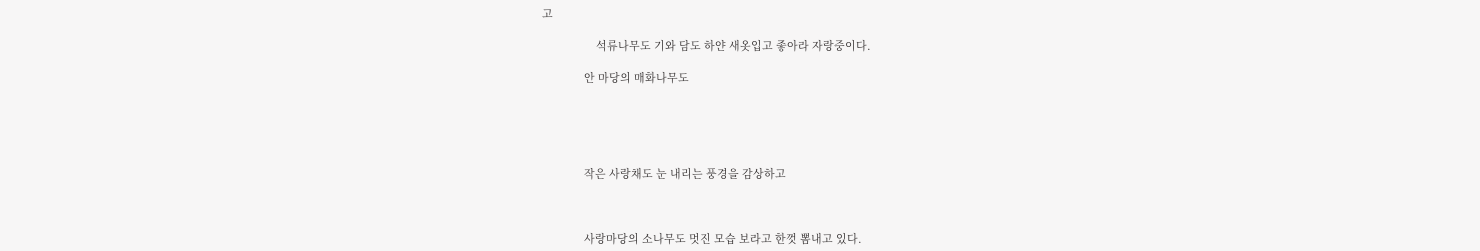고

                  석류나무도 기와 담도 하얀 새옷입고 좋아라 자랑중이다.

              안 마당의 매화나무도





              작은 사랑채도 눈 내리는 풍경을 감상하고



              사랑마당의 소나무도 멋진 모습 보라고 한껏 뽐내고 있다.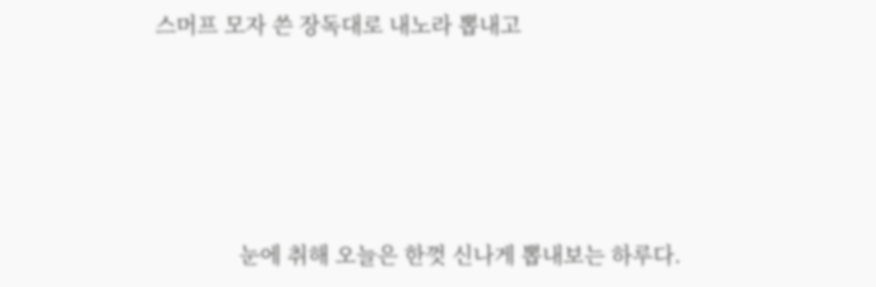스머프 모자 쓴 장독대로 내노라 뽑내고





              눈에 취해 오늘은 한껏 신나게 뽑내보는 하루다.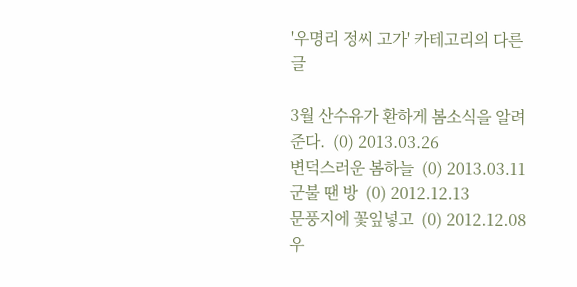'우명리 정씨 고가' 카테고리의 다른 글

3월 산수유가 환하게 봄소식을 알려준다.  (0) 2013.03.26
변덕스러운 봄하늘  (0) 2013.03.11
군불 땐 방  (0) 2012.12.13
문풍지에 꽃잎넣고  (0) 2012.12.08
우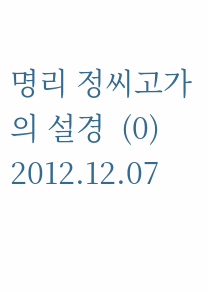명리 정씨고가의 설경  (0) 2012.12.07